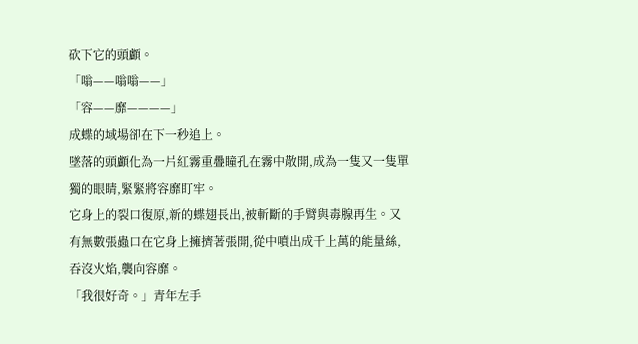砍下它的頭顱。
「嗡——嗡嗡——」
「容——靡————」
成蝶的域場卻在下一秒追上。
墜落的頭顱化為一片紅霧重疊瞳孔在霧中散開,成為一隻又一隻單獨的眼睛,緊緊將容靡盯牢。
它身上的裂口復原,新的蝶翅長出,被斬斷的手臂與毒腺再生。又有無數張蟲口在它身上擁擠著張開,從中噴出成千上萬的能量絲,吞沒火焰,襲向容靡。
「我很好奇。」青年左手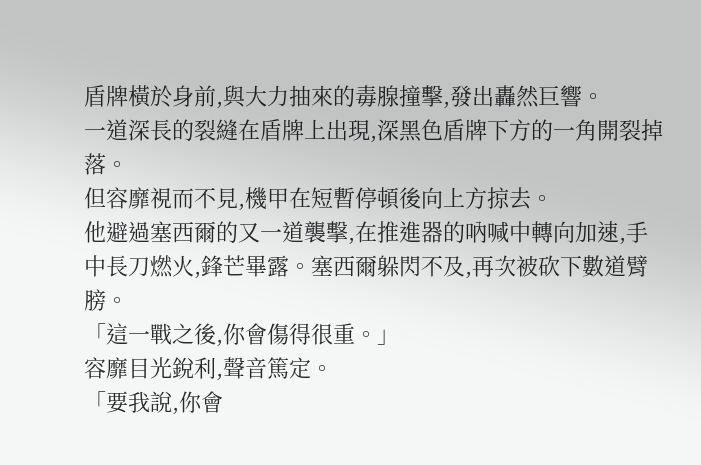盾牌橫於身前,與大力抽來的毒腺撞擊,發出轟然巨響。
一道深長的裂縫在盾牌上出現,深黑色盾牌下方的一角開裂掉落。
但容靡視而不見,機甲在短暫停頓後向上方掠去。
他避過塞西爾的又一道襲擊,在推進器的吶喊中轉向加速,手中長刀燃火,鋒芒畢露。塞西爾躲閃不及,再次被砍下數道臂膀。
「這一戰之後,你會傷得很重。」
容靡目光銳利,聲音篤定。
「要我說,你會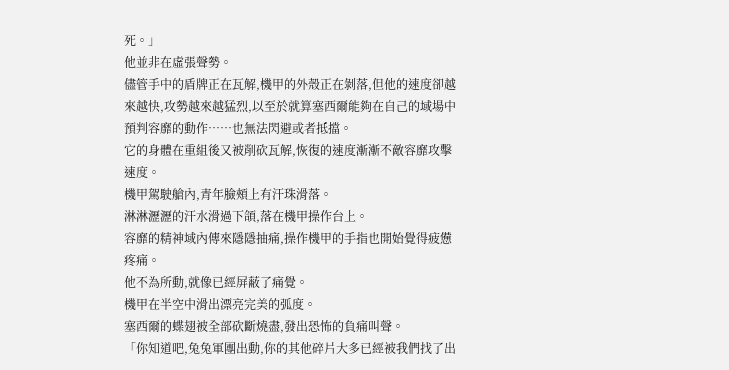死。」
他並非在虛張聲勢。
儘管手中的盾牌正在瓦解,機甲的外殼正在剝落,但他的速度卻越來越快,攻勢越來越猛烈,以至於就算塞西爾能夠在自己的域場中預判容靡的動作……也無法閃避或者抵擋。
它的身體在重組後又被削砍瓦解,恢復的速度漸漸不敵容靡攻擊速度。
機甲駕駛艙內,青年臉頰上有汗珠滑落。
淋淋瀝瀝的汗水滑過下頜,落在機甲操作台上。
容靡的精神域內傳來隱隱抽痛,操作機甲的手指也開始覺得疲憊疼痛。
他不為所動,就像已經屏蔽了痛覺。
機甲在半空中滑出漂亮完美的弧度。
塞西爾的蝶翅被全部砍斷燒盡,發出恐怖的負痛叫聲。
「你知道吧,兔兔軍團出動,你的其他碎片大多已經被我們找了出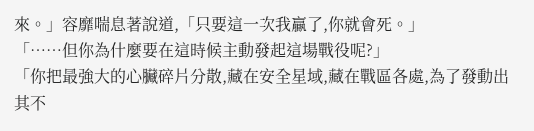來。」容靡喘息著說道,「只要這一次我贏了,你就會死。」
「……但你為什麼要在這時候主動發起這場戰役呢?」
「你把最強大的心臟碎片分散,藏在安全星域,藏在戰區各處,為了發動出其不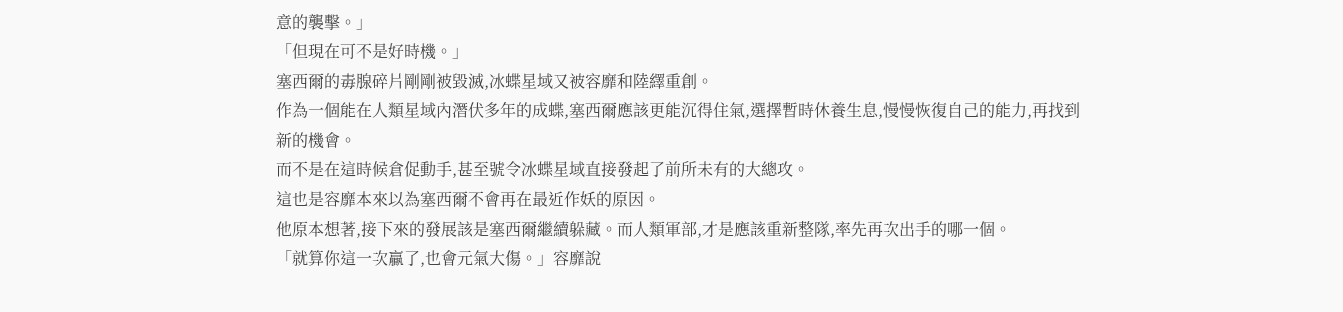意的襲擊。」
「但現在可不是好時機。」
塞西爾的毒腺碎片剛剛被毀滅,冰蝶星域又被容靡和陸繹重創。
作為一個能在人類星域內潛伏多年的成蝶,塞西爾應該更能沉得住氣,選擇暫時休養生息,慢慢恢復自己的能力,再找到新的機會。
而不是在這時候倉促動手,甚至號令冰蝶星域直接發起了前所未有的大總攻。
這也是容靡本來以為塞西爾不會再在最近作妖的原因。
他原本想著,接下來的發展該是塞西爾繼續躲藏。而人類軍部,才是應該重新整隊,率先再次出手的哪一個。
「就算你這一次贏了,也會元氣大傷。」容靡說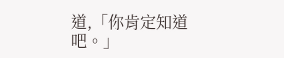道,「你肯定知道吧。」